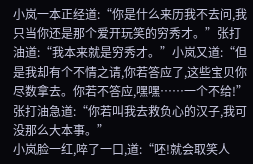小岚一本正经道:“你是什么来历我不去问,我只当你还是那个爱开玩笑的穷秀才。”张打油道:“我本来就是穷秀才。”小岚又道:“但是我却有个不情之请,你若答应了,这些宝贝你尽数拿去。你若不答应,嘿嘿……一个不给!”
张打油急道:“你若叫我去救负心的汉子,我可没那么大本事。”
小岚脸一红,啐了一口,道:“呸!就会取笑人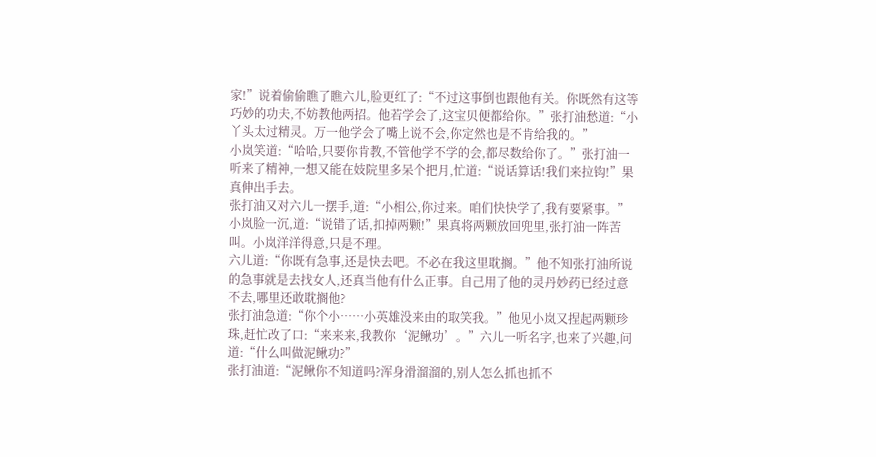家!”说着偷偷瞧了瞧六儿,脸更红了:“不过这事倒也跟他有关。你既然有这等巧妙的功夫,不妨教他两招。他若学会了,这宝贝便都给你。”张打油愁道:“小丫头太过精灵。万一他学会了嘴上说不会,你定然也是不肯给我的。”
小岚笑道:“哈哈,只要你肯教,不管他学不学的会,都尽数给你了。”张打油一听来了精神,一想又能在妓院里多呆个把月,忙道:“说话算话!我们来拉钩!”果真伸出手去。
张打油又对六儿一摆手,道:“小相公,你过来。咱们快快学了,我有要紧事。”小岚脸一沉,道:“说错了话,扣掉两颗!”果真将两颗放回兜里,张打油一阵苦叫。小岚洋洋得意,只是不理。
六儿道:“你既有急事,还是快去吧。不必在我这里耽搁。”他不知张打油所说的急事就是去找女人,还真当他有什么正事。自己用了他的灵丹妙药已经过意不去,哪里还敢耽搁他?
张打油急道:“你个小……小英雄没来由的取笑我。”他见小岚又捏起两颗珍珠,赶忙改了口:“来来来,我教你‘泥鳅功’。”六儿一听名字,也来了兴趣,问道:“什么叫做泥鳅功?”
张打油道:“泥鳅你不知道吗?浑身滑溜溜的,别人怎么抓也抓不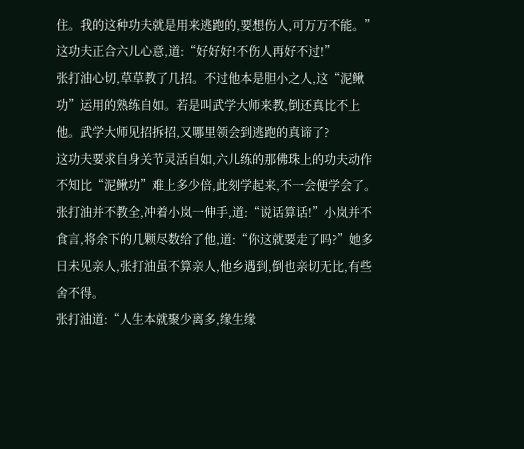住。我的这种功夫就是用来逃跑的,要想伤人,可万万不能。”这功夫正合六儿心意,道:“好好好!不伤人再好不过!”
张打油心切,草草教了几招。不过他本是胆小之人,这“泥鳅功”运用的熟练自如。若是叫武学大师来教,倒还真比不上他。武学大师见招拆招,又哪里领会到逃跑的真谛了?
这功夫要求自身关节灵活自如,六儿练的那佛珠上的功夫动作不知比“泥鳅功”难上多少倍,此刻学起来,不一会便学会了。
张打油并不教全,冲着小岚一伸手,道:“说话算话!”小岚并不食言,将余下的几颗尽数给了他,道:“你这就要走了吗?”她多日未见亲人,张打油虽不算亲人,他乡遇到,倒也亲切无比,有些舍不得。
张打油道:“人生本就聚少离多,缘生缘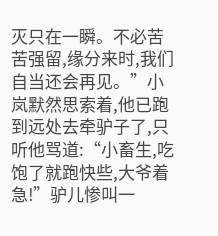灭只在一瞬。不必苦苦强留,缘分来时,我们自当还会再见。”小岚默然思索着,他已跑到远处去牵驴子了,只听他骂道:“小畜生,吃饱了就跑快些,大爷着急!”驴儿惨叫一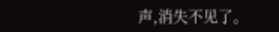声,消失不见了。